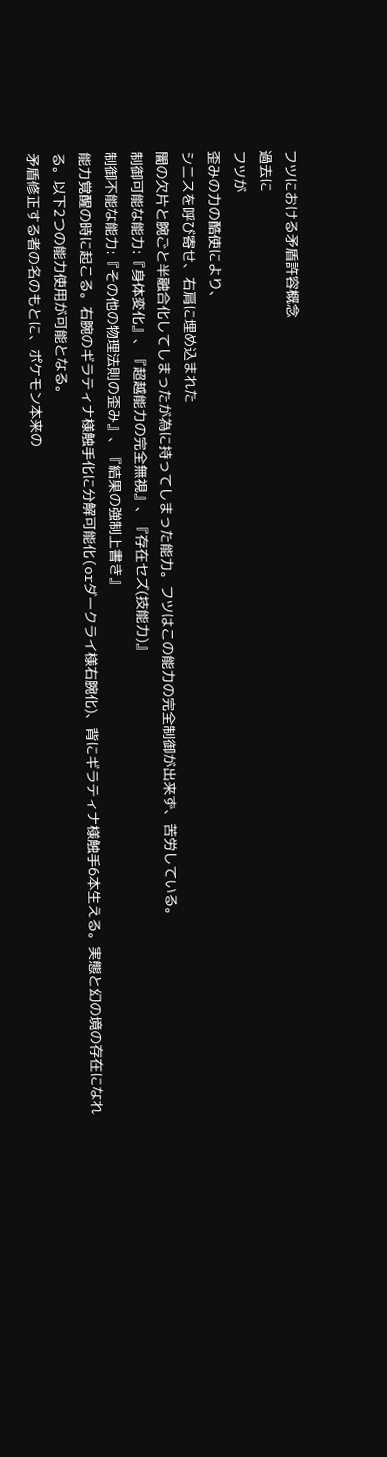フツにおける矛盾許容概念
過去に
フツが
歪みの力の酷使により、
シニスを呼び寄せ、右肩に埋め込まれた
闇の欠片と腕ごと半融合化してしまったが為に持ってしまった能力。フツはこの能力の完全制御が出来ず、苦労している。
制御可能な能力:『身体変化』、『超越能力の完全無視』、『存在セズ(技能力)』
制御不能な能力:『その他の物理法則の歪み』、『結果の強制上書き』
能力覚醒の時に起こる。右腕のギラティナ様触手化に分解可能化(orダークライ様右腕化)、背にギラティナ様触手6本生える。実態と幻の境の存在になれる。以下2つの能力使用が可能となる。
矛盾修正する者の名のもとに、ポケモン本来の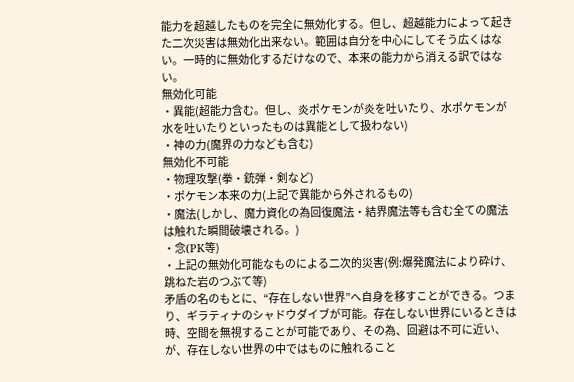能力を超越したものを完全に無効化する。但し、超越能力によって起きた二次災害は無効化出来ない。範囲は自分を中心にしてそう広くはない。一時的に無効化するだけなので、本来の能力から消える訳ではない。
無効化可能
・異能(超能力含む。但し、炎ポケモンが炎を吐いたり、水ポケモンが水を吐いたりといったものは異能として扱わない)
・神の力(魔界の力なども含む)
無効化不可能
・物理攻撃(拳・銃弾・剣など)
・ポケモン本来の力(上記で異能から外されるもの)
・魔法(しかし、魔力資化の為回復魔法・結界魔法等も含む全ての魔法は触れた瞬間破壊される。)
・念(PK等)
・上記の無効化可能なものによる二次的災害(例:爆発魔法により砕け、跳ねた岩のつぶて等)
矛盾の名のもとに、“存在しない世界”へ自身を移すことができる。つまり、ギラティナのシャドウダイブが可能。存在しない世界にいるときは時、空間を無視することが可能であり、その為、回避は不可に近い、が、存在しない世界の中ではものに触れること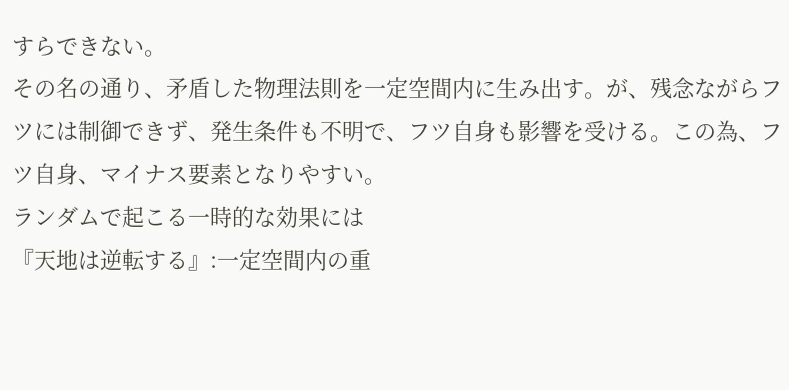すらできない。
その名の通り、矛盾した物理法則を一定空間内に生み出す。が、残念ながらフツには制御できず、発生条件も不明で、フツ自身も影響を受ける。この為、フツ自身、マイナス要素となりやすい。
ランダムで起こる一時的な効果には
『天地は逆転する』:一定空間内の重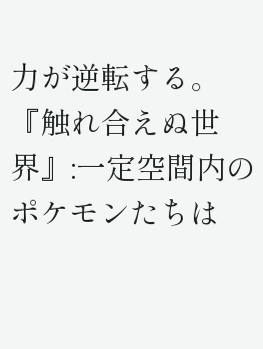力が逆転する。
『触れ合えぬ世界』:一定空間内のポケモンたちは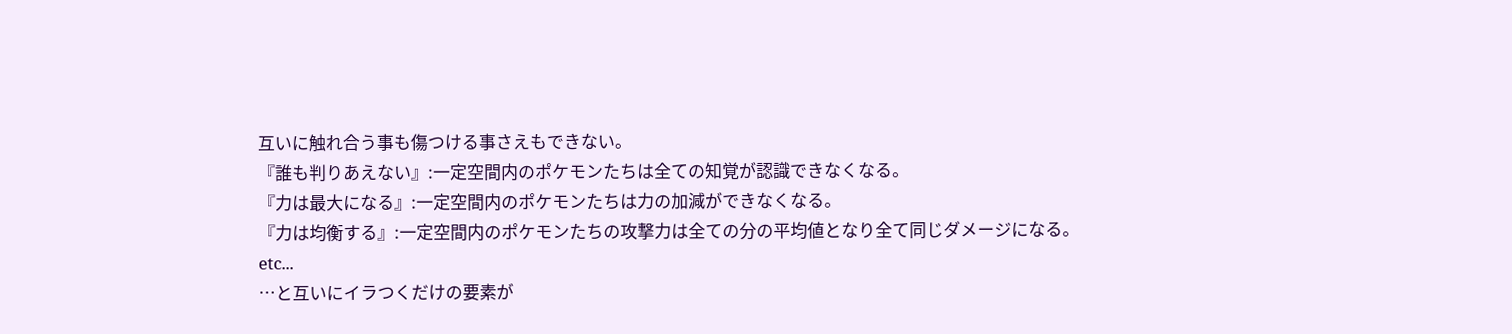互いに触れ合う事も傷つける事さえもできない。
『誰も判りあえない』:一定空間内のポケモンたちは全ての知覚が認識できなくなる。
『力は最大になる』:一定空間内のポケモンたちは力の加減ができなくなる。
『力は均衡する』:一定空間内のポケモンたちの攻撃力は全ての分の平均値となり全て同じダメージになる。
etc...
…と互いにイラつくだけの要素が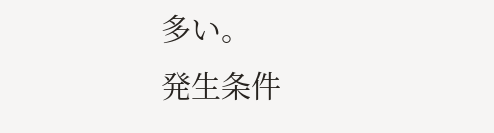多い。
発生条件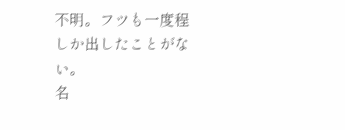不明。フツも一度程しか出したことがない。
名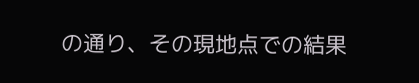の通り、その現地点での結果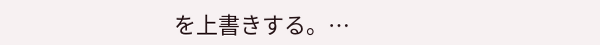を上書きする。…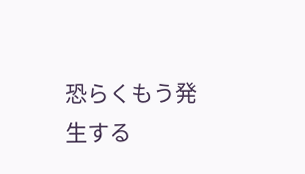恐らくもう発生する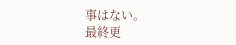事はない。
最終更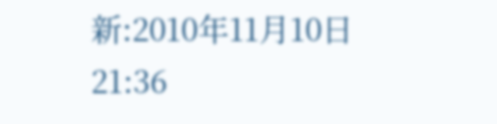新:2010年11月10日 21:36